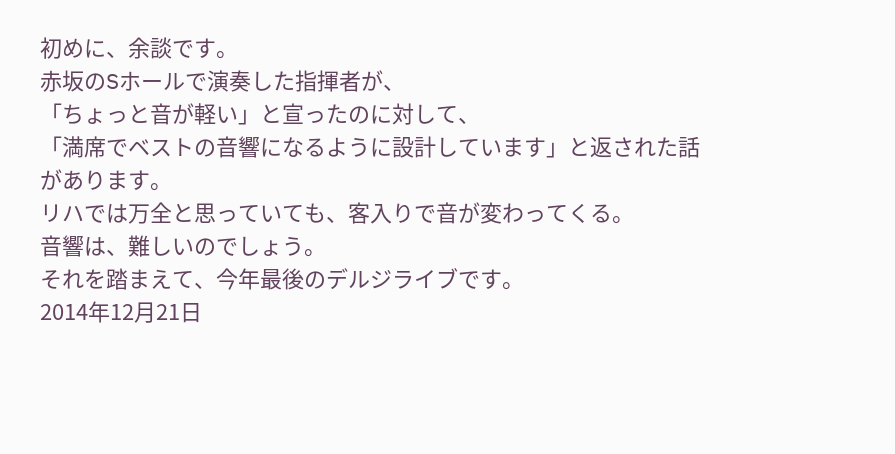初めに、余談です。
赤坂のSホールで演奏した指揮者が、
「ちょっと音が軽い」と宣ったのに対して、
「満席でベストの音響になるように設計しています」と返された話があります。
リハでは万全と思っていても、客入りで音が変わってくる。
音響は、難しいのでしょう。
それを踏まえて、今年最後のデルジライブです。
2014年12月21日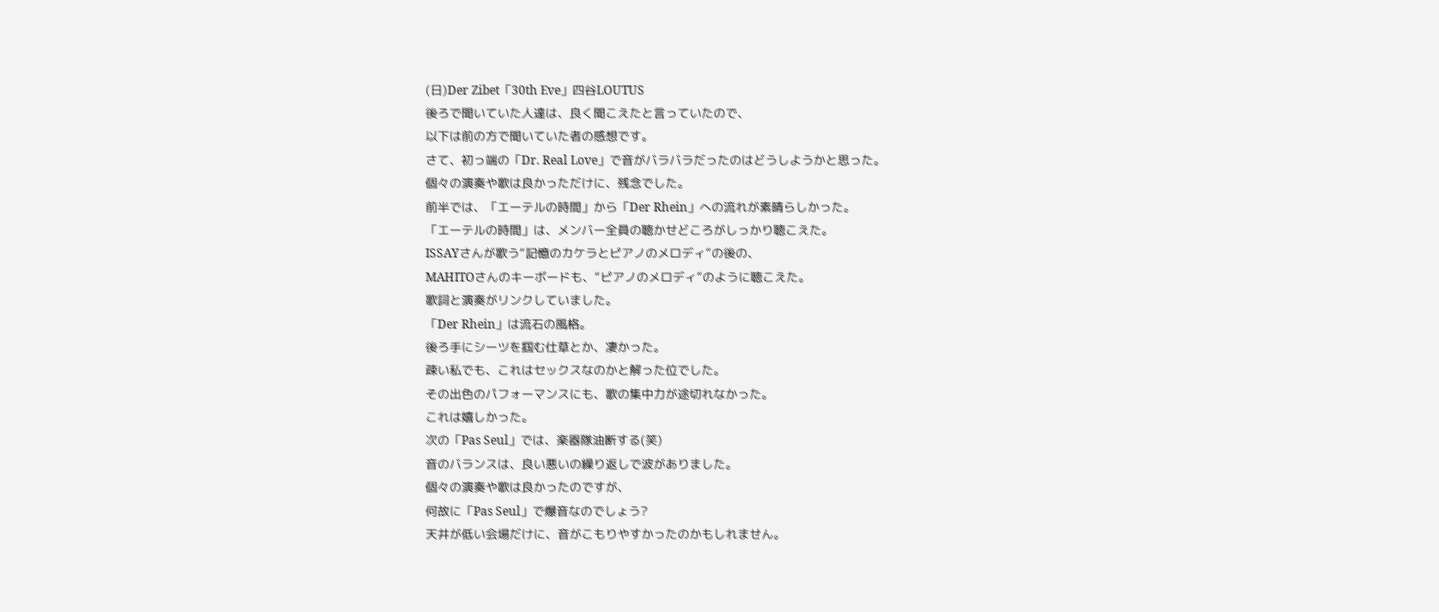(日)Der Zibet「30th Eve」四谷LOUTUS
後ろで聞いていた人達は、良く聞こえたと言っていたので、
以下は前の方で聞いていた者の感想です。
さて、初っ端の「Dr. Real Love」で音がバラバラだったのはどうしようかと思った。
個々の演奏や歌は良かっただけに、残念でした。
前半では、「エーテルの時間」から「Der Rhein」への流れが素晴らしかった。
「エーテルの時間」は、メンバー全員の聴かせどころがしっかり聴こえた。
ISSAYさんが歌う“記憶のカケラとピアノのメロディ”の後の、
MAHITOさんのキーボードも、“ピアノのメロディ”のように聴こえた。
歌詞と演奏がリンクしていました。
「Der Rhein」は流石の風格。
後ろ手にシーツを掴む仕草とか、凄かった。
疎い私でも、これはセックスなのかと解った位でした。
その出色のパフォーマンスにも、歌の集中力が途切れなかった。
これは嬉しかった。
次の「Pas Seul」では、楽器隊油断する(笑)
音のバランスは、良い悪いの繰り返しで波がありました。
個々の演奏や歌は良かったのですが、
何故に「Pas Seul」で爆音なのでしょう?
天井が低い会場だけに、音がこもりやすかったのかもしれません。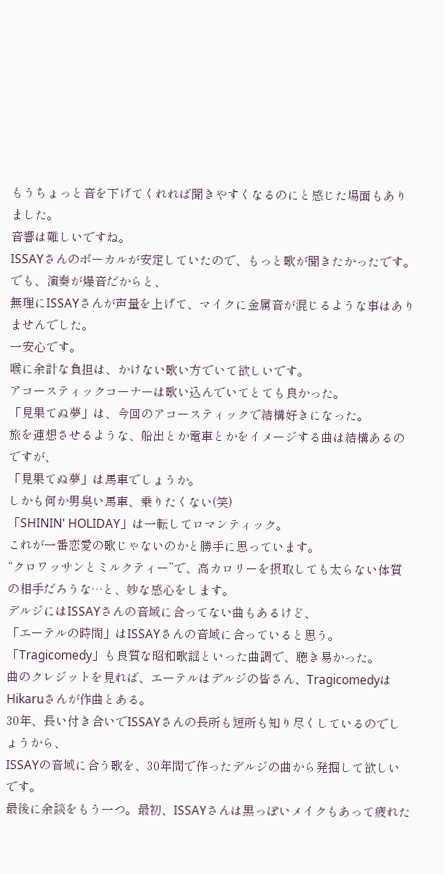もうちょっと音を下げてくれれば聞きやすくなるのにと感じた場面もありました。
音響は難しいですね。
ISSAYさんのボーカルが安定していたので、もっと歌が聞きたかったです。
でも、演奏が爆音だからと、
無理にISSAYさんが声量を上げて、マイクに金属音が混じるような事はありませんでした。
一安心です。
喉に余計な負担は、かけない歌い方でいて欲しいです。
アコースティックコーナーは歌い込んでいてとても良かった。
「見果てぬ夢」は、今回のアコースティックで結構好きになった。
旅を連想させるような、船出とか電車とかをイメージする曲は結構あるのですが、
「見果てぬ夢」は馬車でしょうか。
しかも何か男臭い馬車、乗りたくない(笑)
「SHININ' HOLIDAY」は一転してロマンティック。
これが一番恋愛の歌じゃないのかと勝手に思っています。
“クロワッサンとミルクティー”で、高カロリーを摂取しても太らない体質の相手だろうな…と、妙な感心をします。
デルジにはISSAYさんの音域に合ってない曲もあるけど、
「エーテルの時間」はISSAYさんの音域に合っていると思う。
「Tragicomedy」も良質な昭和歌謡といった曲調で、聴き易かった。
曲のクレジットを見れば、エーテルはデルジの皆さん、TragicomedyはHikaruさんが作曲とある。
30年、長い付き合いでISSAYさんの長所も短所も知り尽くしているのでしょうから、
ISSAYの音域に合う歌を、30年間で作ったデルジの曲から発掘して欲しいです。
最後に余談をもう一つ。最初、ISSAYさんは黒っぽいメイクもあって疲れた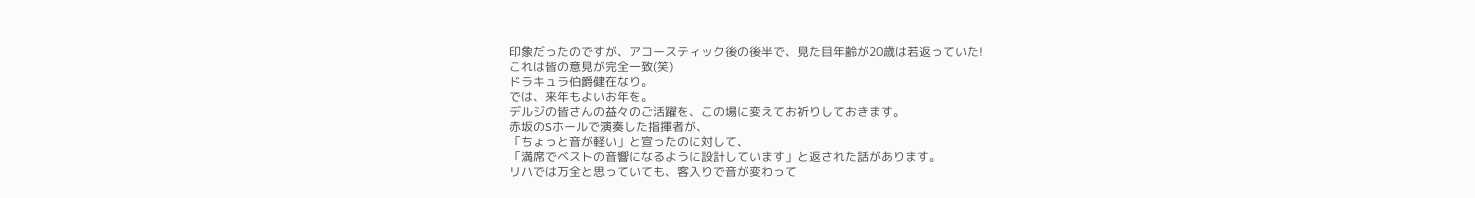印象だったのですが、アコースティック後の後半で、見た目年齢が20歳は若返っていた!
これは皆の意見が完全一致(笑)
ドラキュラ伯爵健在なり。
では、来年もよいお年を。
デルジの皆さんの益々のご活躍を、この場に変えてお祈りしておきます。
赤坂のSホールで演奏した指揮者が、
「ちょっと音が軽い」と宣ったのに対して、
「満席でベストの音響になるように設計しています」と返された話があります。
リハでは万全と思っていても、客入りで音が変わって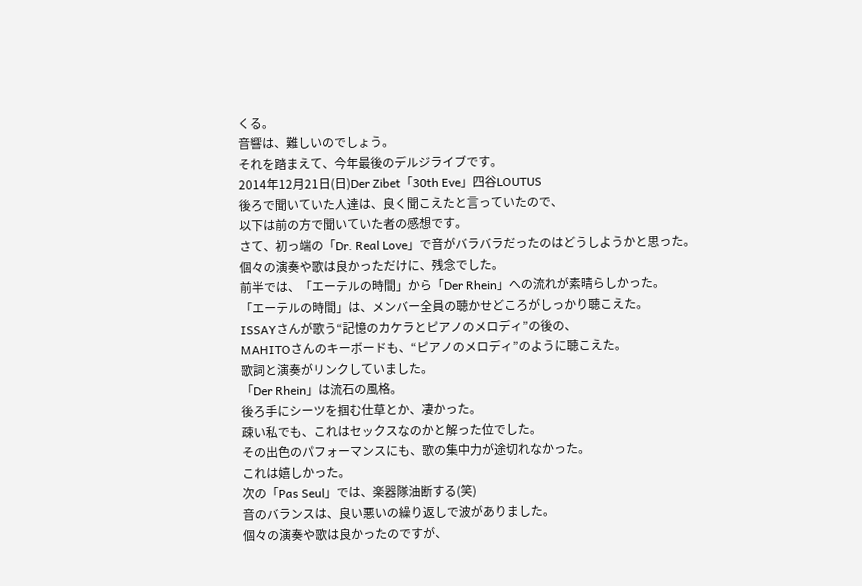くる。
音響は、難しいのでしょう。
それを踏まえて、今年最後のデルジライブです。
2014年12月21日(日)Der Zibet「30th Eve」四谷LOUTUS
後ろで聞いていた人達は、良く聞こえたと言っていたので、
以下は前の方で聞いていた者の感想です。
さて、初っ端の「Dr. Real Love」で音がバラバラだったのはどうしようかと思った。
個々の演奏や歌は良かっただけに、残念でした。
前半では、「エーテルの時間」から「Der Rhein」への流れが素晴らしかった。
「エーテルの時間」は、メンバー全員の聴かせどころがしっかり聴こえた。
ISSAYさんが歌う“記憶のカケラとピアノのメロディ”の後の、
MAHITOさんのキーボードも、“ピアノのメロディ”のように聴こえた。
歌詞と演奏がリンクしていました。
「Der Rhein」は流石の風格。
後ろ手にシーツを掴む仕草とか、凄かった。
疎い私でも、これはセックスなのかと解った位でした。
その出色のパフォーマンスにも、歌の集中力が途切れなかった。
これは嬉しかった。
次の「Pas Seul」では、楽器隊油断する(笑)
音のバランスは、良い悪いの繰り返しで波がありました。
個々の演奏や歌は良かったのですが、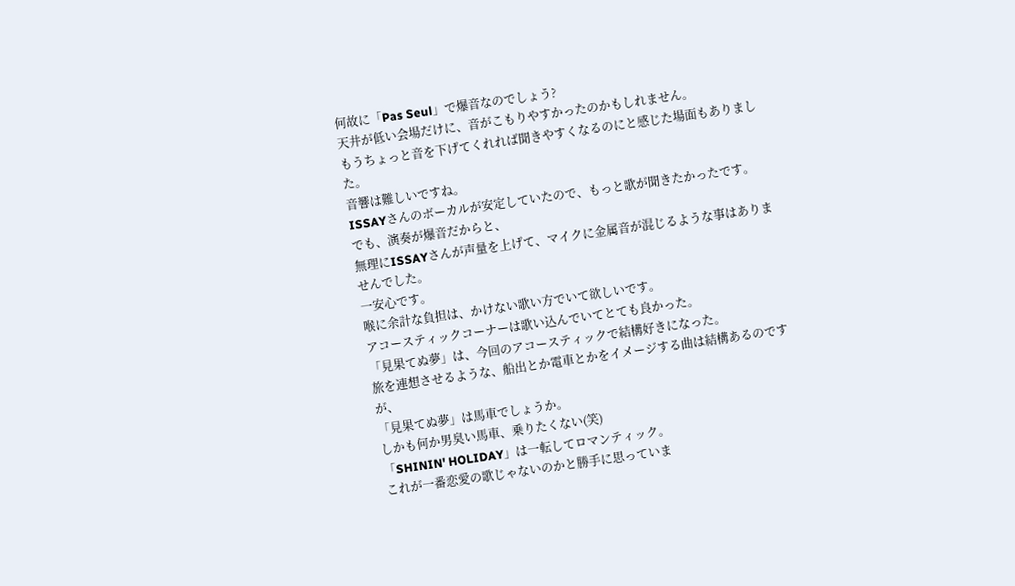何故に「Pas Seul」で爆音なのでしょう?
天井が低い会場だけに、音がこもりやすかったのかもしれません。
もうちょっと音を下げてくれれば聞きやすくなるのにと感じた場面もありました。
音響は難しいですね。
ISSAYさんのボーカルが安定していたので、もっと歌が聞きたかったです。
でも、演奏が爆音だからと、
無理にISSAYさんが声量を上げて、マイクに金属音が混じるような事はありませんでした。
一安心です。
喉に余計な負担は、かけない歌い方でいて欲しいです。
アコースティックコーナーは歌い込んでいてとても良かった。
「見果てぬ夢」は、今回のアコースティックで結構好きになった。
旅を連想させるような、船出とか電車とかをイメージする曲は結構あるのですが、
「見果てぬ夢」は馬車でしょうか。
しかも何か男臭い馬車、乗りたくない(笑)
「SHININ' HOLIDAY」は一転してロマンティック。
これが一番恋愛の歌じゃないのかと勝手に思っていま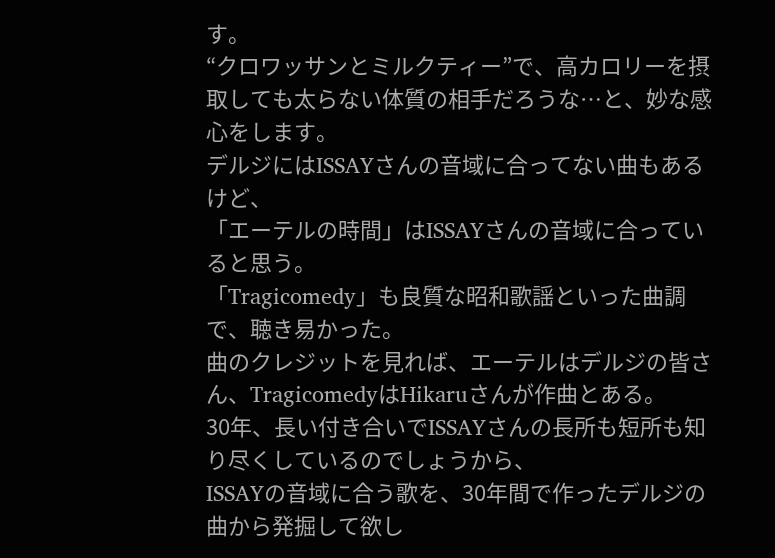す。
“クロワッサンとミルクティー”で、高カロリーを摂取しても太らない体質の相手だろうな…と、妙な感心をします。
デルジにはISSAYさんの音域に合ってない曲もあるけど、
「エーテルの時間」はISSAYさんの音域に合っていると思う。
「Tragicomedy」も良質な昭和歌謡といった曲調で、聴き易かった。
曲のクレジットを見れば、エーテルはデルジの皆さん、TragicomedyはHikaruさんが作曲とある。
30年、長い付き合いでISSAYさんの長所も短所も知り尽くしているのでしょうから、
ISSAYの音域に合う歌を、30年間で作ったデルジの曲から発掘して欲し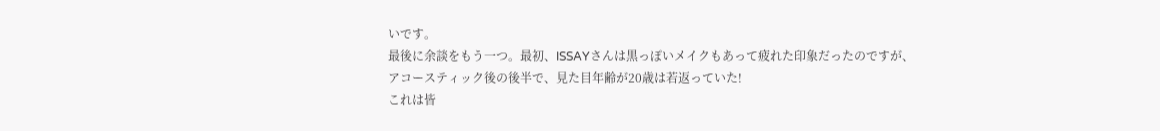いです。
最後に余談をもう一つ。最初、ISSAYさんは黒っぽいメイクもあって疲れた印象だったのですが、アコースティック後の後半で、見た目年齢が20歳は若返っていた!
これは皆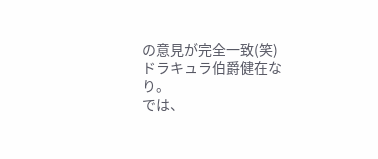の意見が完全一致(笑)
ドラキュラ伯爵健在なり。
では、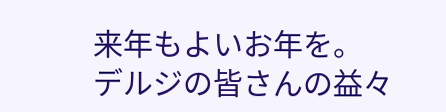来年もよいお年を。
デルジの皆さんの益々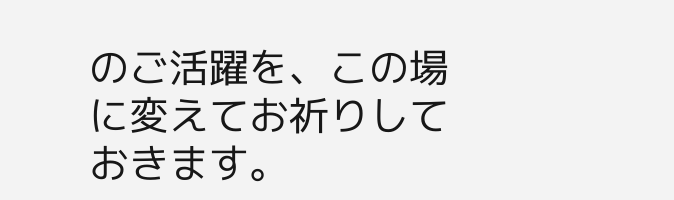のご活躍を、この場に変えてお祈りしておきます。